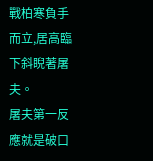戰柏寒負手而立,居高臨下斜睨著屠夫。
屠夫第一反應就是破口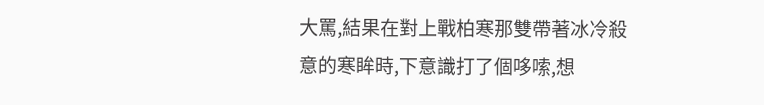大罵,結果在對上戰柏寒那雙帶著冰冷殺意的寒眸時,下意識打了個哆嗦,想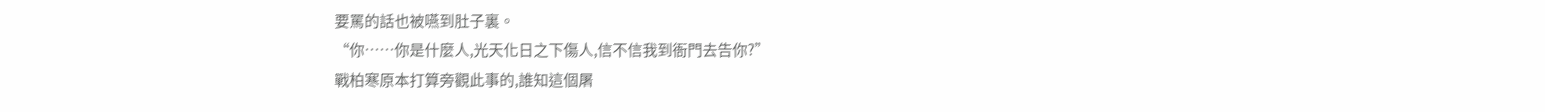要罵的話也被嚥到肚子裏。
“你……你是什麼人,光天化日之下傷人,信不信我到衙門去告你?”
戰柏寒原本打算旁觀此事的,誰知這個屠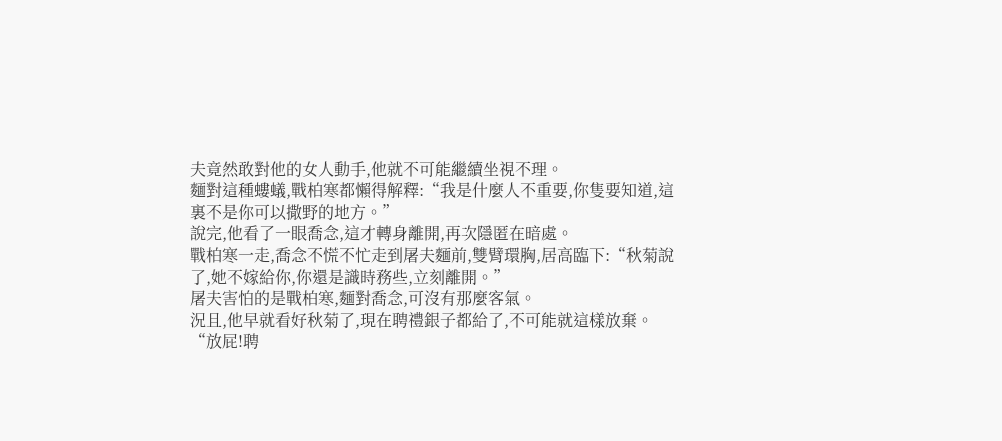夫竟然敢對他的女人動手,他就不可能繼續坐視不理。
麵對這種螻蟻,戰柏寒都懶得解釋:“我是什麼人不重要,你隻要知道,這裏不是你可以撒野的地方。”
說完,他看了一眼喬念,這才轉身離開,再次隱匿在暗處。
戰柏寒一走,喬念不慌不忙走到屠夫麵前,雙臂環胸,居高臨下:“秋菊說了,她不嫁給你,你還是識時務些,立刻離開。”
屠夫害怕的是戰柏寒,麵對喬念,可沒有那麼客氣。
況且,他早就看好秋菊了,現在聘禮銀子都給了,不可能就這樣放棄。
“放屁!聘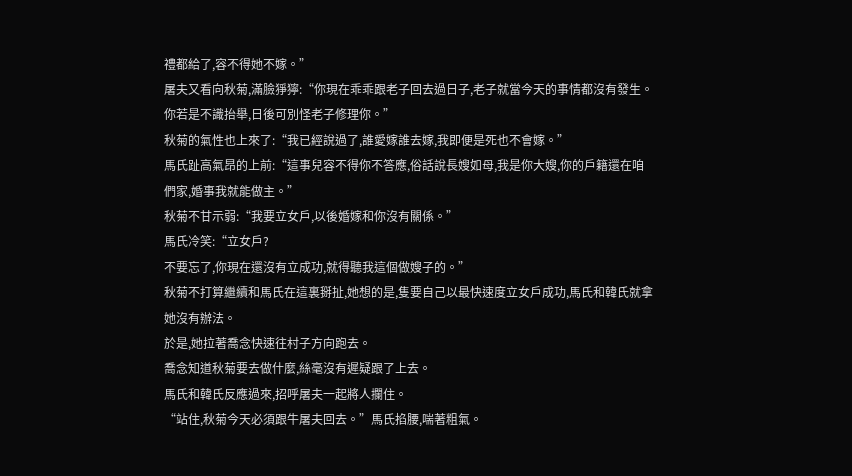禮都給了,容不得她不嫁。”
屠夫又看向秋菊,滿臉猙獰:“你現在乖乖跟老子回去過日子,老子就當今天的事情都沒有發生。
你若是不識抬舉,日後可別怪老子修理你。”
秋菊的氣性也上來了:“我已經說過了,誰愛嫁誰去嫁,我即便是死也不會嫁。”
馬氏趾高氣昂的上前:“這事兒容不得你不答應,俗話說長嫂如母,我是你大嫂,你的戶籍還在咱們家,婚事我就能做主。”
秋菊不甘示弱:“我要立女戶,以後婚嫁和你沒有關係。”
馬氏冷笑:“立女戶?
不要忘了,你現在還沒有立成功,就得聽我這個做嫂子的。”
秋菊不打算繼續和馬氏在這裏掰扯,她想的是,隻要自己以最快速度立女戶成功,馬氏和韓氏就拿她沒有辦法。
於是,她拉著喬念快速往村子方向跑去。
喬念知道秋菊要去做什麼,絲毫沒有遲疑跟了上去。
馬氏和韓氏反應過來,招呼屠夫一起將人攔住。
“站住,秋菊今天必須跟牛屠夫回去。”馬氏掐腰,喘著粗氣。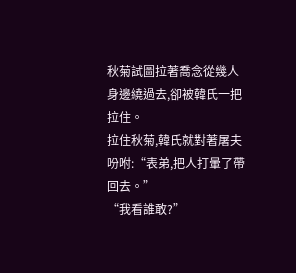秋菊試圖拉著喬念從幾人身邊繞過去,卻被韓氏一把拉住。
拉住秋菊,韓氏就對著屠夫吩咐:“表弟,把人打暈了帶回去。”
“我看誰敢?”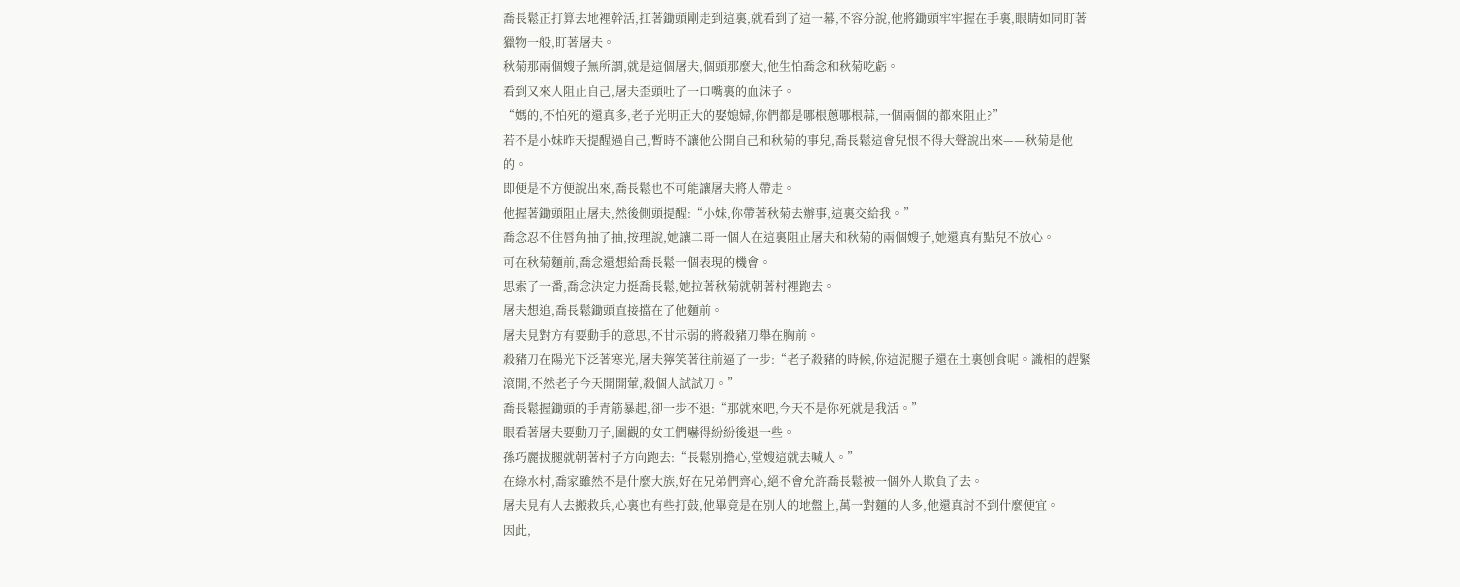喬長鬆正打算去地裡幹活,扛著鋤頭剛走到這裏,就看到了這一幕,不容分說,他將鋤頭牢牢握在手裏,眼睛如同盯著獵物一般,盯著屠夫。
秋菊那兩個嫂子無所謂,就是這個屠夫,個頭那麼大,他生怕喬念和秋菊吃虧。
看到又來人阻止自己,屠夫歪頭吐了一口嘴裏的血沫子。
“媽的,不怕死的還真多,老子光明正大的娶媳婦,你們都是哪根蔥哪根蒜,一個兩個的都來阻止?”
若不是小妹昨天提醒過自己,暫時不讓他公開自己和秋菊的事兒,喬長鬆這會兒恨不得大聲說出來——秋菊是他的。
即便是不方便說出來,喬長鬆也不可能讓屠夫將人帶走。
他握著鋤頭阻止屠夫,然後側頭提醒:“小妹,你帶著秋菊去辦事,這裏交給我。”
喬念忍不住唇角抽了抽,按理說,她讓二哥一個人在這裏阻止屠夫和秋菊的兩個嫂子,她還真有點兒不放心。
可在秋菊麵前,喬念還想給喬長鬆一個表現的機會。
思索了一番,喬念決定力挺喬長鬆,她拉著秋菊就朝著村裡跑去。
屠夫想追,喬長鬆鋤頭直接擋在了他麵前。
屠夫見對方有要動手的意思,不甘示弱的將殺豬刀舉在胸前。
殺豬刀在陽光下泛著寒光,屠夫獰笑著往前逼了一步:“老子殺豬的時候,你這泥腿子還在土裏刨食呢。識相的趕緊滾開,不然老子今天開開葷,殺個人試試刀。”
喬長鬆握鋤頭的手青筋暴起,卻一步不退:“那就來吧,今天不是你死就是我活。”
眼看著屠夫要動刀子,圍觀的女工們嚇得紛紛後退一些。
孫巧麗拔腿就朝著村子方向跑去:“長鬆別擔心,堂嫂這就去喊人。”
在綠水村,喬家雖然不是什麼大族,好在兄弟們齊心,絕不會允許喬長鬆被一個外人欺負了去。
屠夫見有人去搬救兵,心裏也有些打鼓,他畢竟是在別人的地盤上,萬一對麵的人多,他還真討不到什麼便宜。
因此,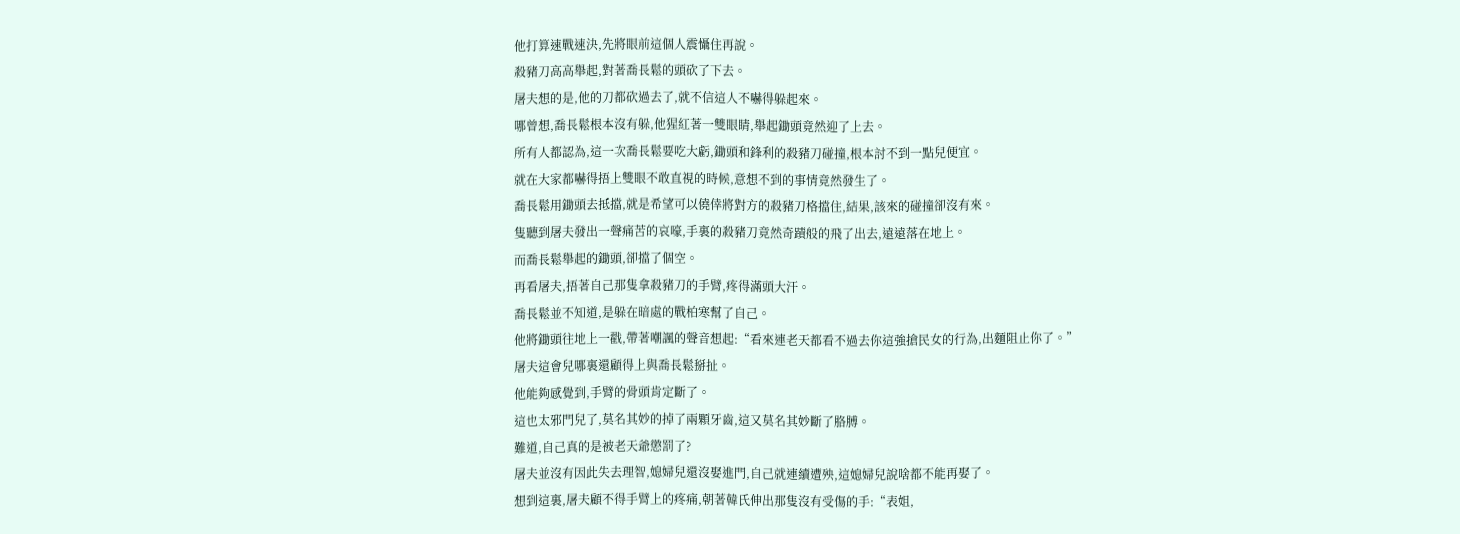他打算速戰速決,先將眼前這個人震懾住再說。
殺豬刀高高舉起,對著喬長鬆的頭砍了下去。
屠夫想的是,他的刀都砍過去了,就不信這人不嚇得躲起來。
哪曾想,喬長鬆根本沒有躲,他猩紅著一雙眼睛,舉起鋤頭竟然迎了上去。
所有人都認為,這一次喬長鬆要吃大虧,鋤頭和鋒利的殺豬刀碰撞,根本討不到一點兒便宜。
就在大家都嚇得捂上雙眼不敢直視的時候,意想不到的事情竟然發生了。
喬長鬆用鋤頭去抵擋,就是希望可以僥倖將對方的殺豬刀格擋住,結果,該來的碰撞卻沒有來。
隻聽到屠夫發出一聲痛苦的哀嚎,手裏的殺豬刀竟然奇蹟般的飛了出去,遠遠落在地上。
而喬長鬆舉起的鋤頭,卻擋了個空。
再看屠夫,捂著自己那隻拿殺豬刀的手臂,疼得滿頭大汗。
喬長鬆並不知道,是躲在暗處的戰柏寒幫了自己。
他將鋤頭往地上一戳,帶著嘲諷的聲音想起:“看來連老天都看不過去你這強搶民女的行為,出麵阻止你了。”
屠夫這會兒哪裏還顧得上與喬長鬆掰扯。
他能夠感覺到,手臂的骨頭肯定斷了。
這也太邪門兒了,莫名其妙的掉了兩顆牙齒,這又莫名其妙斷了胳膊。
難道,自己真的是被老天爺懲罰了?
屠夫並沒有因此失去理智,媳婦兒還沒娶進門,自己就連續遭殃,這媳婦兒說啥都不能再娶了。
想到這裏,屠夫顧不得手臂上的疼痛,朝著韓氏伸出那隻沒有受傷的手:“表姐,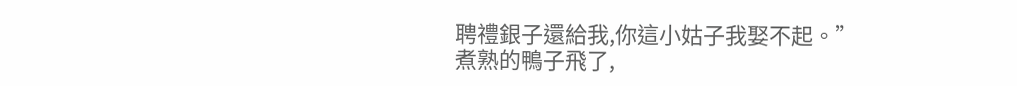聘禮銀子還給我,你這小姑子我娶不起。”
煮熟的鴨子飛了,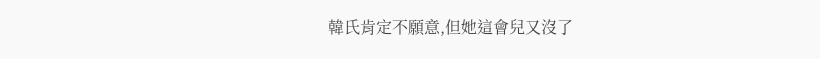韓氏肯定不願意,但她這會兒又沒了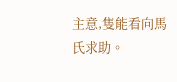主意,隻能看向馬氏求助。